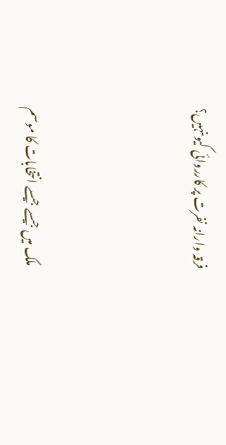فرقہ وارانہ نفرت پر کارروائی کیوںنہیں؟



ملک میں جیسے جیسے انتخابات کا موسم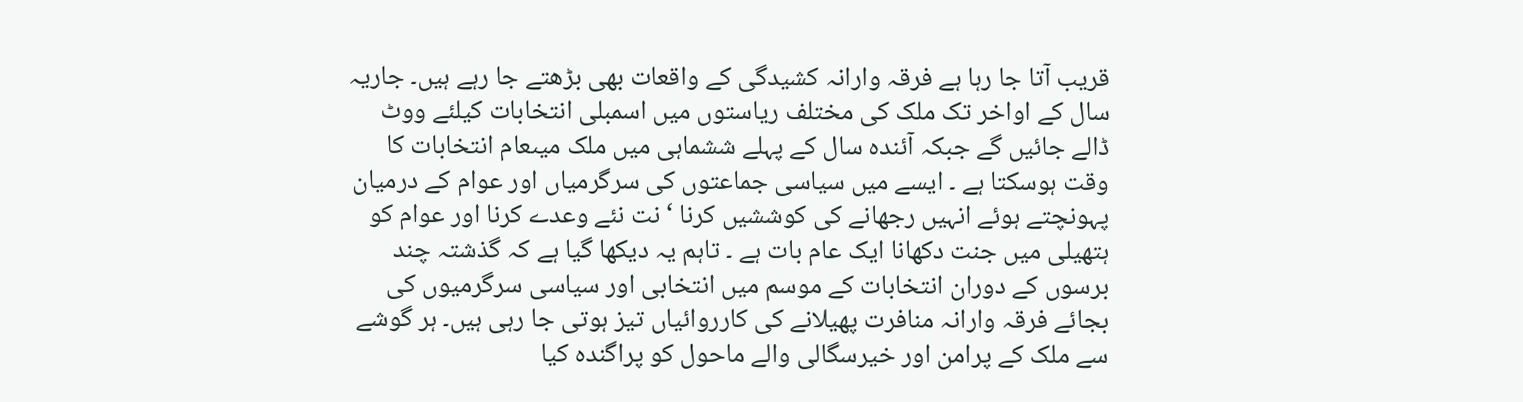قریب آتا جا رہا ہے فرقہ وارانہ کشیدگی کے واقعات بھی بڑھتے جا رہے ہیں۔ جاریہ سال کے اواخر تک ملک کی مختلف ریاستوں میں اسمبلی انتخابات کیلئے ووٹ ڈالے جائیں گے جبکہ آئندہ سال کے پہلے ششماہی میں ملک میںعام انتخابات کا وقت ہوسکتا ہے ۔ ایسے میں سیاسی جماعتوں کی سرگرمیاں اور عوام کے درمیان پہونچتے ہوئے انہیں رجھانے کی کوششیں کرنا ‘ نت نئے وعدے کرنا اور عوام کو ہتھیلی میں جنت دکھانا ایک عام بات ہے ۔ تاہم یہ دیکھا گیا ہے کہ گذشتہ چند برسوں کے دوران انتخابات کے موسم میں انتخابی اور سیاسی سرگرمیوں کی بجائے فرقہ وارانہ منافرت پھیلانے کی کارروائیاں تیز ہوتی جا رہی ہیں۔ ہر گوشے سے ملک کے پرامن اور خیرسگالی والے ماحول کو پراگندہ کیا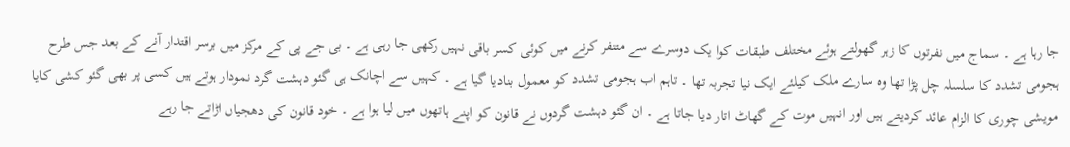جا رہا ہے ۔ سماج میں نفرتوں کا زہر گھولتے ہوئے مختلف طبقات کوا یک دوسرے سے متنفر کرنے میں کوئی کسر باقی نہیں رکھی جا رہی ہے ۔ بی جے پی کے مرکز میں برسر اقتدار آنے کے بعد جس طرح ہجومی تشدد کا سلسلہ چل پڑا تھا وہ سارے ملک کیلئے ایک نیا تجربہ تھا ۔ تاہم اب ہجومی تشدد کو معمول بنادیا گیا ہے ۔ کہیں سے اچانک ہی گئو دہشت گرد نمودار ہوتے ہیں کسی پر بھی گئو کشی کایا مویشی چوری کا الزام عائد کردیتے ہیں اور انہیں موت کے گھاٹ اتار دیا جاتا ہے ۔ ان گئو دہشت گردوں نے قانون کو اپنے ہاتھوں میں لیا ہوا ہے ۔ خود قانون کی دھجیاں اڑاتے جا رہے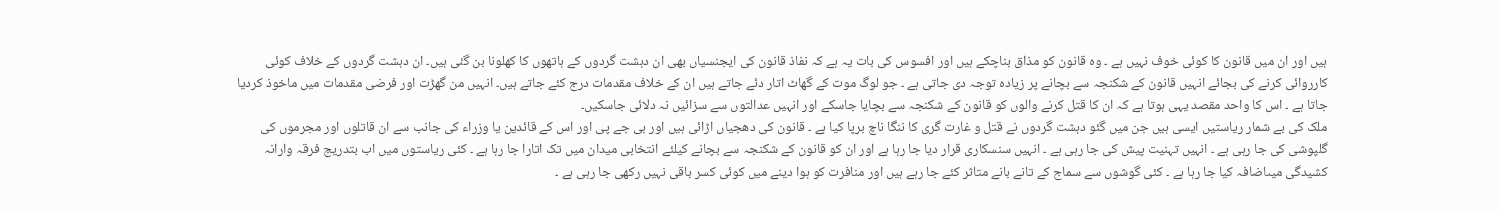ہیں اور ان میں قانون کا کوئی خوف نہیں ہے ۔ وہ قانون کو مذاق بناچکے ہیں اور افسوس کی بات یہ ہے کہ نفاذ قانون کی ایجنسیاں بھی ان دہشت گردوں کے ہاتھوں کا کھلونا بن گئی ہیں۔ ان دہشت گردوں کے خلاف کوئی کارروائی کرنے کی بجائے انہیں قانون کے شکنجہ سے بچانے پر زیادہ توجہ دی جاتی ہے ۔ جو لوگ موت کے گھاٹ اتار دئے جاتے ہیں ان کے خلاف مقدمات درج کئے جاتے ہیں۔ انہیں من گھڑت اور فرضی مقدمات میں ماخوذ کردیا جاتا ہے ۔ اس کا واحد مقصد یہی ہوتا ہے کہ ان کا قتل کرنے والوں کو قانون کے شکنجہ سے بچایا جاسکے اور انہیں عدالتوں سے سزائیں نہ دلائی جاسکیں۔
ملک کی بے شمار ریاستیں ایسی ہیں جن میں گئو دہشت گردوں نے قتل و غارت گری کا ننگا ناچ برپا کیا ہے ۔ قانون کی دھجیاں اڑائی ہیں اور بی جے پی اور اس کے قائدین یا وزراء کی جانب سے ان قاتلوں اور مجرموں کی گلپوشی کی جا رہی ہے ۔ انہیں تہنیت پیش کی جا رہی ہے ۔ انہیں سنسکاری قرار دیا جا رہا ہے اور ان کو قانون کے شکنجہ سے بچانے کیلئے انتخابی میدان میں تک اتارا جا رہا ہے ۔ کئی ریاستوں میں اب بتدریج فرقہ وارانہ کشیدگی میںاضافہ کیا جا رہا ہے ۔ کئی گوشوں سے سماج کے تانے بانے متاثر کئے جا رہے ہیں اور منافرت کو ہوا دینے میں کوئی کسر باقی نہیں رکھی جا رہی ہے ۔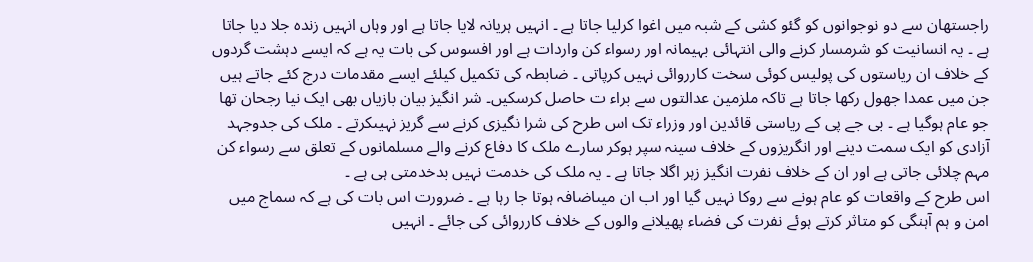راجستھان سے دو نوجوانوں کو گئو کشی کے شبہ میں اغوا کرلیا جاتا ہے ۔ انہیں ہریانہ لایا جاتا ہے اور وہاں انہیں زندہ جلا دیا جاتا ہے ۔ یہ انسانیت کو شرمسار کرنے والی انتہائی بہیمانہ اور رسواء کن واردات ہے اور افسوس کی بات یہ ہے کہ ایسے دہشت گردوں کے خلاف ان ریاستوں کی پولیس کوئی سخت کارروائی نہیں کرپاتی ۔ ضابطہ کی تکمیل کیلئے ایسے مقدمات درج کئے جاتے ہیں جن میں عمدا جھول رکھا جاتا ہے تاکہ ملزمین عدالتوں سے براء ت حاصل کرسکیں۔ شر انگیز بیان بازیاں بھی ایک نیا رجحان تھا جو عام ہوگیا ہے ۔ بی جے پی کے ریاستی قائدین اور وزراء تک اس طرح کی شرا نگیزی کرنے سے گریز نہیںکرتے ۔ ملک کی جدوجہد آزادی کو ایک سمت دینے اور انگریزوں کے خلاف سینہ سپر ہوکر سارے ملک کا دفاع کرنے والے مسلمانوں کے تعلق سے رسواء کن مہم چلائی جاتی ہے اور ان کے خلاف نفرت انگیز زہر اگلا جاتا ہے ۔ یہ ملک کی خدمت نہیں بدخدمتی ہی ہے ۔
اس طرح کے واقعات کو عام ہونے سے روکا نہیں گیا اور اب ان میںاضافہ ہوتا جا رہا ہے ۔ ضرورت اس بات کی ہے کہ سماج میں امن و ہم آہنگی کو متاثر کرتے ہوئے نفرت کی فضاء پھیلانے والوں کے خلاف کارروائی کی جائے ۔ انہیں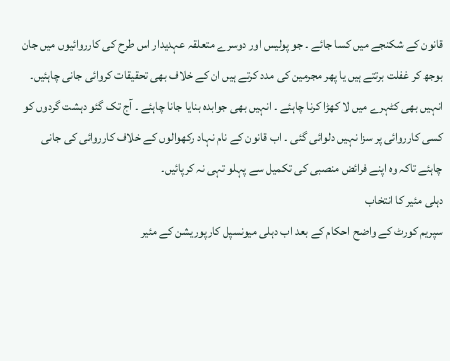قانون کے شکنجے میں کسا جائے ۔ جو پولیس اور دوسرے متعلقہ عہدیدار اس طرح کی کارروائیوں میں جان بوجھ کر غفلت برتتے ہیں یا پھر مجرمین کی مدد کرتے ہیں ان کے خلاف بھی تحقیقات کروائی جانی چاہئیں۔ انہیں بھی کٹہرے میں لا کھڑا کرنا چاہئے ۔ انہیں بھی جوابدہ بنایا جانا چاہئے ۔ آج تک گئو دہشت گردوں کو کسی کارروائی پر سزا نہیں دلوائی گئی ۔ اب قانون کے نام نہاد رکھوالوں کے خلاف کارروائی کی جانی چاہئے تاکہ وہ اپنے فرائض منصبی کی تکمیل سے پہلو تہی نہ کرپائیں۔
دہلی مئیر کا انتخاب
سپریم کورٹ کے واضح احکام کے بعد اب دہلی میونسپل کارپوریشن کے مئیر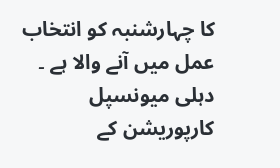کا چہارشنبہ کو انتخاب عمل میں آنے والا ہے ۔ دہلی میونسپل کارپوریشن کے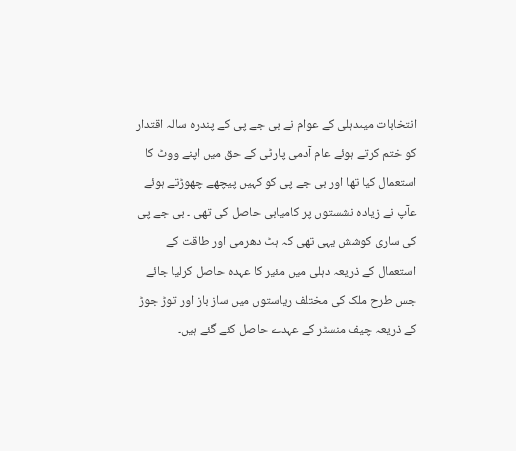انتخابات میںدہلی کے عوام نے بی جے پی کے پندرہ سالہ اقتدار کو ختم کرتے ہوئے عام آدمی پارٹی کے حق میں اپنے ووٹ کا استعمال کیا تھا اور بی جے پی کو کہیں پیچھے چھوڑتے ہوئے عآپ نے زیادہ نشستوں پر کامیابی حاصل کی تھی ۔ بی جے پی کی ساری کوشش یہی تھی کہ ہٹ دھرمی اور طاقت کے استعمال کے ذریعہ دہلی میں مئیر کا عہدہ حاصل کرلیا جائے جس طرح ملک کی مختلف ریاستوں میں ساز باز اور توڑ جوڑ کے ذریعہ چیف منسٹر کے عہدے حاصل کئے گئے ہیں۔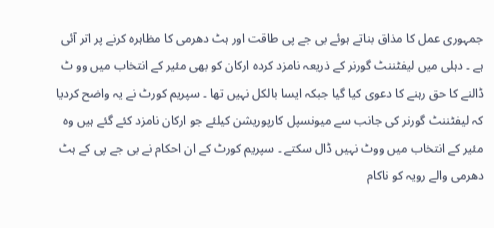جمہوری عمل کا مذاق بناتے ہوئے بی جے پی طاقت اور ہٹ دھرمی کا مظاہرہ کرنے پر اتر آئی ہے ۔ دہلی میں لیفٹننٹ گورنر کے ذریعہ نامزد کردہ ارکان کو بھی مئیر کے انتخاب میں وو ٹ ڈالنے کا حق رہنے کا دعوی کیا گیا جبکہ ایسا بالکل نہیں تھا ۔ سپریم کورٹ نے یہ واضح کردیا کہ لیفٹننٹ گورنر کی جانب سے میونسپل کارپوریشن کیلئے جو ارکان نامزد کئے گئے ہیں وہ مئیر کے انتخاب میں ووٹ نہیں ڈال سکتے ۔ سپریم کورٹ کے ان احکام نے بی جے پی کے ہٹ دھرمی والے رویہ کو ناکام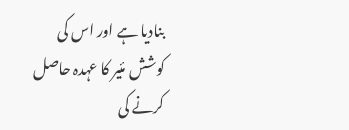بنادیا ہے اور اس کی کوشش مئیر کا عہدہ حاصل کرنے کی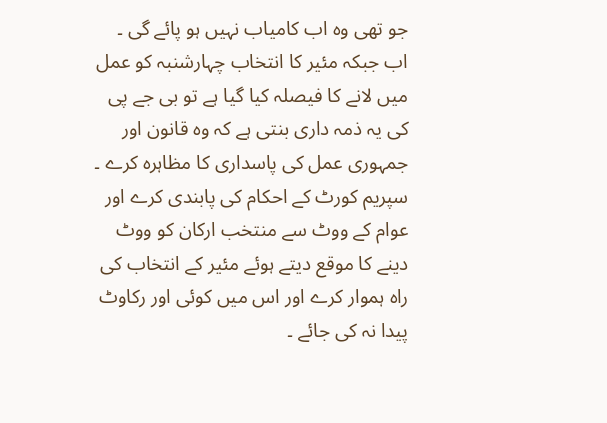جو تھی وہ اب کامیاب نہیں ہو پائے گی ۔ اب جبکہ مئیر کا انتخاب چہارشنبہ کو عمل میں لانے کا فیصلہ کیا گیا ہے تو بی جے پی کی یہ ذمہ داری بنتی ہے کہ وہ قانون اور جمہوری عمل کی پاسداری کا مظاہرہ کرے ۔ سپریم کورٹ کے احکام کی پابندی کرے اور عوام کے ووٹ سے منتخب ارکان کو ووٹ دینے کا موقع دیتے ہوئے مئیر کے انتخاب کی راہ ہموار کرے اور اس میں کوئی اور رکاوٹ پیدا نہ کی جائے ۔